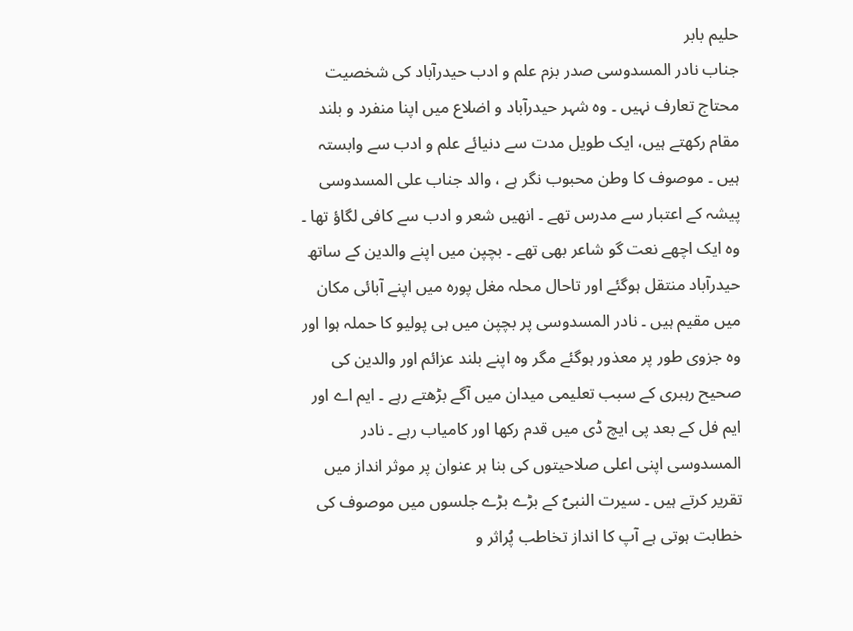حلیم بابر
جناب نادر المسدوسی صدر بزم علم و ادب حیدرآباد کی شخصیت محتاج تعارف نہیں ۔ وہ شہر حیدرآباد و اضلاع میں اپنا منفرد و بلند مقام رکھتے ہیں، ایک طویل مدت سے دنیائے علم و ادب سے وابستہ ہیں ۔ موصوف کا وطن محبوب نگر ہے ، والد جناب علی المسدوسی پیشہ کے اعتبار سے مدرس تھے ۔ انھیں شعر و ادب سے کافی لگاؤ تھا ۔ وہ ایک اچھے نعت گو شاعر بھی تھے ۔ بچپن میں اپنے والدین کے ساتھ حیدرآباد منتقل ہوگئے اور تاحال محلہ مغل پورہ میں اپنے آبائی مکان میں مقیم ہیں ۔ نادر المسدوسی پر بچپن میں ہی پولیو کا حملہ ہوا اور وہ جزوی طور پر معذور ہوگئے مگر وہ اپنے بلند عزائم اور والدین کی صحیح رہبری کے سبب تعلیمی میدان میں آگے بڑھتے رہے ۔ ایم اے اور ایم فل کے بعد پی ایچ ڈی میں قدم رکھا اور کامیاب رہے ۔ نادر المسدوسی اپنی اعلی صلاحیتوں کی بنا ہر عنوان پر موثر انداز میں تقریر کرتے ہیں ۔ سیرت النبیؐ کے بڑے بڑے جلسوں میں موصوف کی خطابت ہوتی ہے آپ کا انداز تخاطب پُراثر و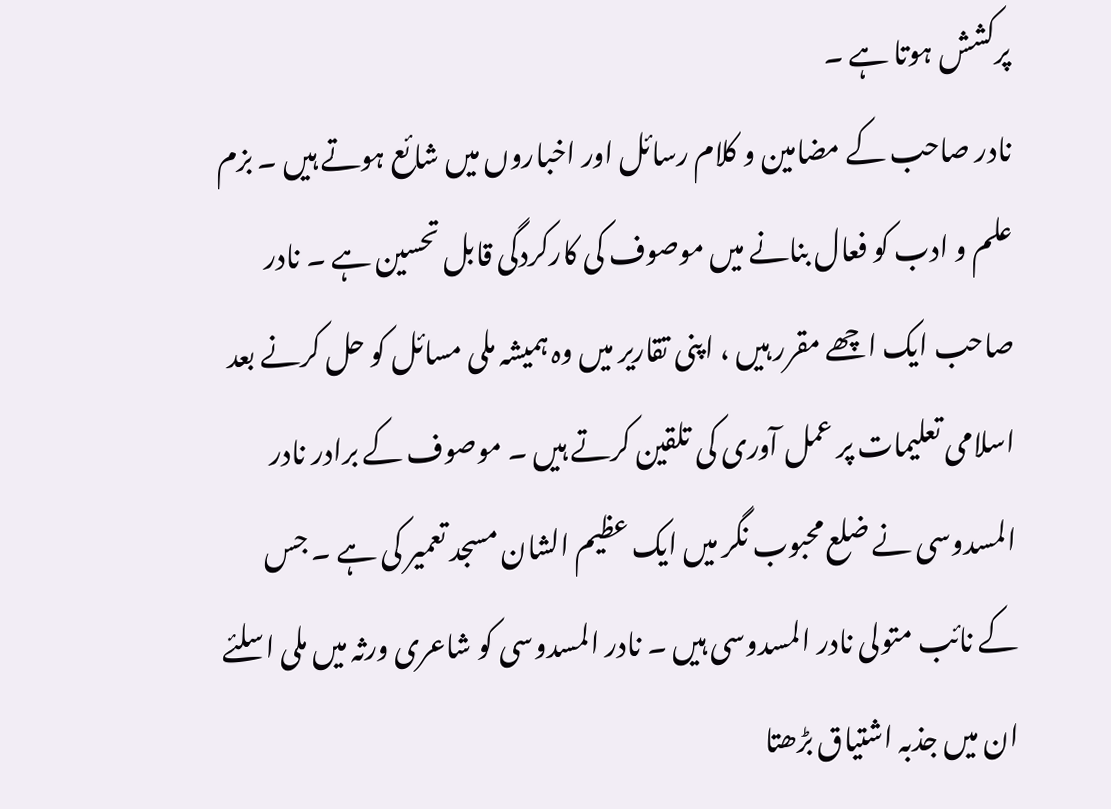پرکشش ہوتا ہے ۔
نادر صاحب کے مضامین و کلام رسائل اور اخباروں میں شائع ہوتے ہیں ۔ بزم علم و ادب کو فعال بنانے میں موصوف کی کارکردگی قابل تحسین ہے ۔ نادر صاحب ایک اچھے مقرر ہیں ، اپنی تقاریر میں وہ ہمیشہ ملی مسائل کو حل کرنے بعد اسلامی تعلیمات پر عمل آوری کی تلقین کرتے ہیں ۔ موصوف کے برادر نادر المسدوسی نے ضلع محبوب نگر میں ایک عظیم الشان مسجد تعمیر کی ہے ۔ جس کے نائب متولی نادر المسدوسی ہیں ۔ نادر المسدوسی کو شاعری ورثہ میں ملی اسلئے ان میں جذبہ اشتیاق بڑھتا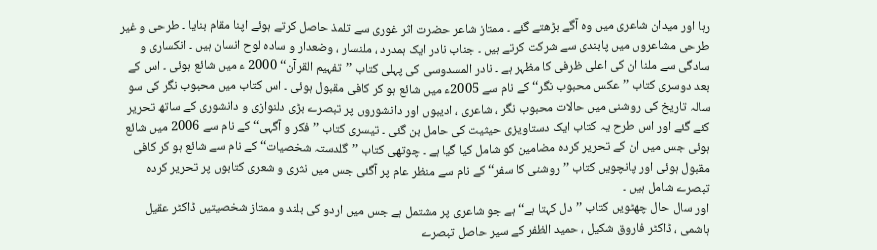رہا اور میدان شاعری میں وہ آگے بڑھتے گئے ۔ ممتاز شاعر حضرت اثر غوری سے تلمذ حاصل کرتے ہوئے اپنا مقام بنایا ۔ طرحی و غیر طرحی مشاعروں میں پابندی سے شرکت کرتے ہیں ۔ جناب نادر ایک ہمدرد ، ملنسار ، وضعدار و سادہ لوح انسان ہیں ۔ انکساری و سادگی سے ملنا ان کی اعلی ظرفی کا مظہر ہے ۔ نادر المسدوسی کی پہلی کتاب ’’تفہیم القرآن‘‘ 2000 ء میں شائع ہوئی ۔ اس کے بعد دوسری کتاب ’’عکس محبوب نگر‘‘ کے نام سے 2005ء میں شائع ہو کر کافی مقبول ہوئی ۔ اس کتاب میں محبوب نگر کی سو سالہ تاریخ کی روشنی میں حالات محبوب نگر ، شاعری ، ادیبوں اور دانشوروں پر تبصرے بڑی دلنوازی و دانشوری کے ساتھ تحریر کئے گئے اور اس طرح یہ کتاب ایک دستاویزی حیثیت کی حامل بن گئی ۔ تیسری کتاب ’’فکر و آگہی‘‘ کے نام سے 2006 میں شائع ہوئی جس میں ان کے تحریر کردہ مضامین کو شامل کیا گیا ہے ۔ چوتھی کتاب ’’گلدستہ شخصیات‘‘ کے نام سے شائع ہو کر کافی مقبول ہوئی اور پانچویں کتاب ’’روشنی کا سفر‘‘ کے نام سے منظر عام پر آگئی جس میں نثری و شعری کتابوں پر تحریر کردہ تبصرے شامل ہیں ۔
اور سال حال چھٹویں کتاب ’’دل کہتا ہے‘‘ ہے جو شاعری پر مشتمل ہے جس میں اردو کی بلند و ممتاز شخصیتیں ڈاکٹر عقیل ہاشمی ، ڈاکٹر فاروق شکیل ، حمید الظفر کے سیر حاصل تبصرے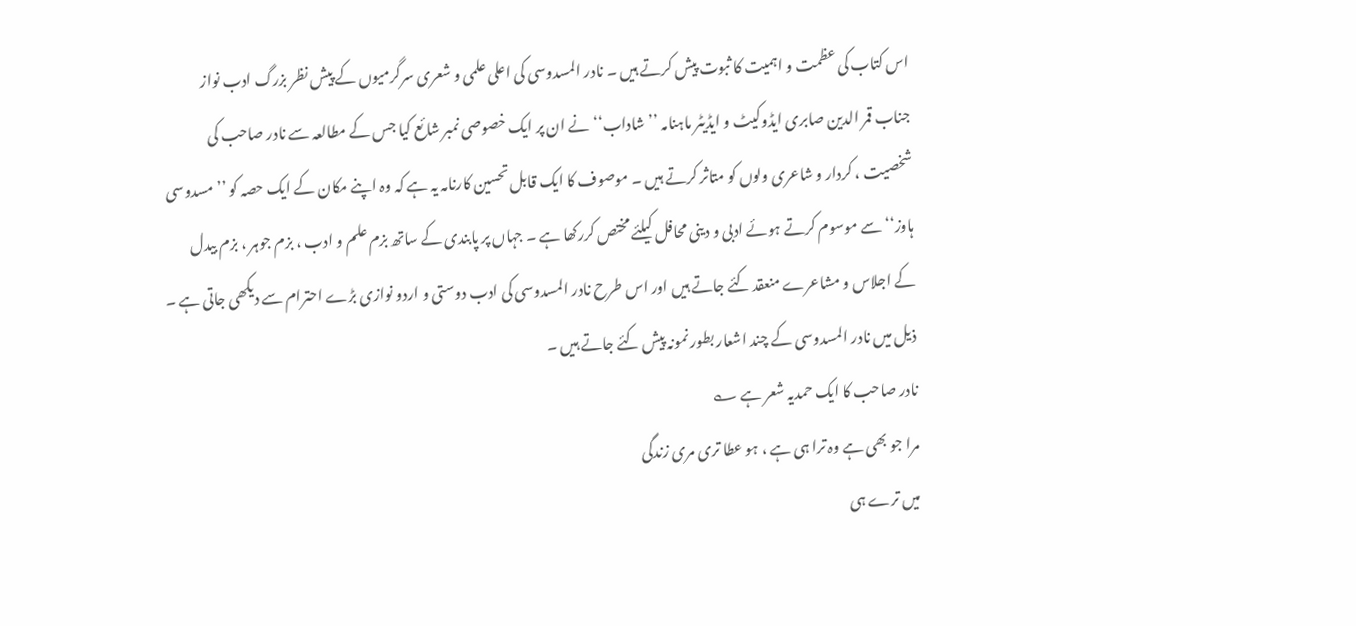اس کتاب کی عظمت و اہمیت کا ثبوت پیش کرتے ہیں ۔ نادر المسدوسی کی اعلی علمی و شعری سرگرمیوں کے پیش نظر بزرگ ادب نواز جناب قمر الدین صابری ایڈوکیٹ و ایڈیٹر ماہنامہ ’’شاداب‘‘ نے ان پر ایک خصوصی نمبر شائع کیا جس کے مطالعہ سے نادر صاحب کی شخصیت ، کردار و شاعری ولوں کو متاثر کرتے ہیں ۔ موصوف کا ایک قابل تحسین کارنامہ یہ ہے کہ وہ اپنے مکان کے ایک حصہ کو ’’مسدوسی ہاوز‘‘ سے موسوم کرتے ہوئے ادبی و دینی محافل کیلئے مختص کررکھا ہے ۔ جہاں پر پابندی کے ساتھ بزم علم و ادب ، بزم جوہر ، بزم بیدل کے اجلاس و مشاعرے منعقد کئے جاتے ہیں اور اس طرح نادر المسدوسی کی ادب دوستی و اردو نوازی بڑے احترام سے دیکھی جاتی ہے ۔ ذیل میں نادر المسدوسی کے چند اشعار بطور نمونہ پیش کئے جاتے ہیں ۔
نادر صاحب کا ایک حمدیہ شعر ہے ؎
مرا جو بھی ہے وہ ترا ہی ہے ، ہو عطا تری مری زندگی
میں ترے ہی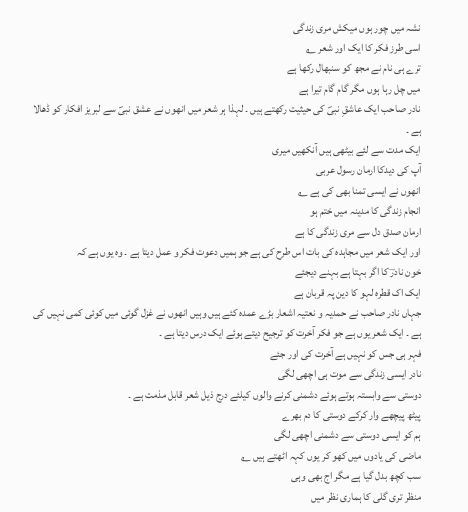نشہ میں چور ہوں میکش مری زندگی
اسی طرز فکر کا ایک اور شعر ؎
ترے ہی نام نے مجھ کو سنبھال رکھا ہے
میں چل رہا ہوں مگر گام گام تیرا ہے
نادر صاحب ایک عاشقِ نبیؐ کی حیثیت رکھتے ہیں ۔ لہذا ہر شعر میں انھوں نے عشق نبیؐ سے لبریز افکار کو ڈھالا ہے ۔
ایک مدت سے لئے بیٹھی ہیں آنکھیں میری
آپ کی دیدکا ارمان رسول عربی
انھوں نے ایسی تمنا بھی کی ہے ؎
انجام زندگی کا مدینہ میں ختم ہو
ارمان صدق دل سے مری زندگی کا ہے
اور ایک شعر میں مجاہدہ کی بات اس طرح کی ہے جو ہمیں دعوت فکر و عمل دیتا ہے ۔ وہ یوں ہے کہ
خون نادرؔ کا اگر بہتا ہے بہنے دیجئے
ایک اک قطرہ لہو کا دین پہ قربان ہے
جہاں نادر صاحب نے حمدیہ و نعتیہ اشعار بڑے عمدہ کئے ہیں وہیں انھوں نے غزل گوئی میں کوئی کمی نہیں کی ہے ۔ ایک شعر یوں ہے جو فکر آخرت کو ترجیح دیتے ہوئے ایک درس دیتا ہے ۔
فہر ہی جس کو نہیں ہے آخرت کی اور جئے
نادر ایسی زندگی سے موت ہی اچھی لگی
دوستی سے وابستہ ہوتے ہوئے دشمنی کرنے والوں کیلئے درج ذیل شعر قابل مذمت ہے ۔
پیٹھ پیچھے وار کرکے دوستی کا دم بھرے
ہم کو ایسی دوستی سے دشمنی اچھی لگی
ماضی کی یادوں میں کھو کر یوں کہہ اٹھتے ہیں ؎
سب کچھ بدل گیا ہے مگر اج بھی وہی
منظر تری گلی کا ہماری نظر میں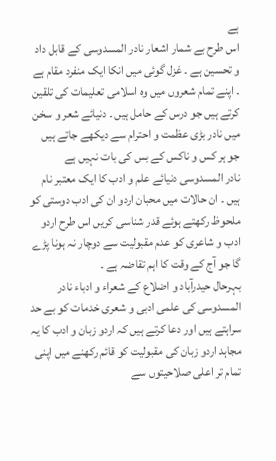ہے
اس طرح بے شمار اشعار نادر المسدوسی کے قابل داد و تحسین ہے ۔ غزل گوئی میں انکا ایک منفرد مقام ہے ۔ اپنے تمام شعروں میں وہ اسلامی تعلیمات کی تلقین کرتے ہیں جو درس کے حامل ہیں ۔ دنیائے شعر و سخن میں نادر بڑی عظمت و احترام سے دیکھے جاتے ہیں جو ہر کس و ناکس کے بس کی بات نہیں ہے
نادر المسدوسی دنیائے علم و ادب کا ایک معتبر نام ہیں ۔ ان حالات میں محبان اردو ان کی ادب دوستی کو ملحوظ رکھتے ہوئے قدر شناسی کریں اس طرح اردو ادب و شاعری کو عدم مقبولیت سے دوچار نہ ہونا پڑے گا جو آج کے وقت کا اہم تقاضہ ہے ۔
بہرحال حیدرآباد و اضلاع کے شعراء و ادباء نادر المسدوسی کی علمی ادبی و شعری خدمات کو بے حد سراہتے ہیں اور دعا کرتے ہیں کہ اردو زبان و ادب کا یہ مجاہد اردو زبان کی مقبولیت کو قائم رکھنے میں اپنی تمام تر اعلی صلاحیتوں سے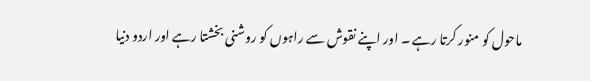ماحول کو منور کرتا رہے ۔ اور اپنے نقوش سے راہوں کو روشنی بخشتا رہے اور اردو دنیا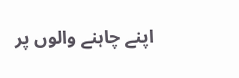اپنے چاہنے والوں پر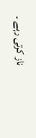ناز کرتی رہے ۔